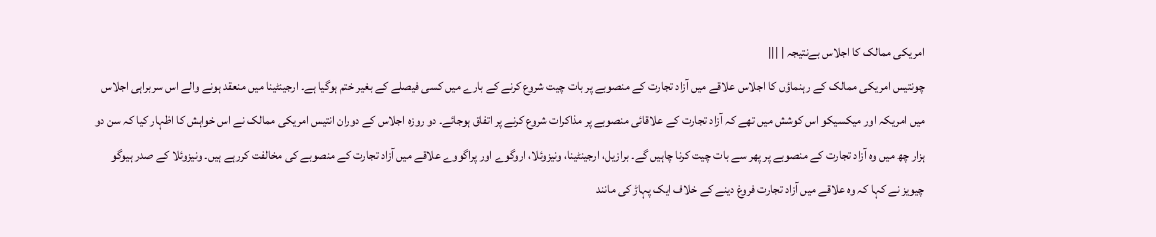امریکی ممالک کا اجلاس بےنتیجہ | |||
چونتیس امریکی ممالک کے رہنماؤں کا اجلاس علاقے میں آزاد تجارت کے منصوبے پر بات چیت شروع کرنے کے بارے میں کسی فیصلے کے بغیر ختم ہوگیا ہے۔ ارجینٹینا میں منعقد ہونے والے اس سربراہی اجلاس میں امریکہ اور میکسیکو اس کوشش میں تھے کہ آزاد تجارت کے علاقائی منصوبے پر مذاکرات شروع کرنے پر اتفاق ہوجائے۔ دو روزہ اجلاس کے دوران انتیس امریکی ممالک نے اس خواہش کا اظہار کیا کہ سن دو ہزار چھ میں وہ آزاد تجارت کے منصوبے پر پھر سے بات چیت کرنا چاہیں گے۔ برازیل، ارجینٹینا، ونیزوئلا، اروگوے اور پراگووے علاقے میں آزاد تجارت کے منصوبے کی مخالفت کررہے ہیں۔ ونیزوئلا کے صدر ہیوگو چیویز نے کہا کہ وہ علاقے میں آزاد تجارت فروغ دینے کے خلاف ایک پہاڑ کی مانند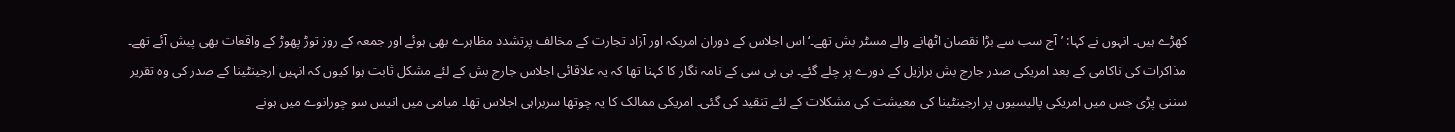کھڑے ہیں۔ انہوں نے کہا: ’آج سب سے بڑا نقصان اٹھانے والے مسٹر بش تھے۔‘ اس اجلاس کے دوران امریکہ اور آزاد تجارت کے مخالف پرتشدد مظاہرے بھی ہوئے اور جمعہ کے روز توڑ پھوڑ کے واقعات بھی پیش آئے تھے۔ مذاکرات کی ناکامی کے بعد امریکی صدر جارج بش برازیل کے دورے پر چلے گئے۔ بی بی سی کے نامہ نگار کا کہنا تھا کہ یہ علاقائی اجلاس جارج بش کے لئے مشکل ثابت ہوا کیوں کہ انہیں ارجینٹینا کے صدر کی وہ تقریر سننی پڑی جس میں امریکی پالیسیوں پر ارجینٹینا کی معیشت کی مشکلات کے لئے تنقید کی گئی۔ امریکی ممالک کا یہ چوتھا سربراہی اجلاس تھا۔ میامی میں انیس سو چورانوے میں ہونے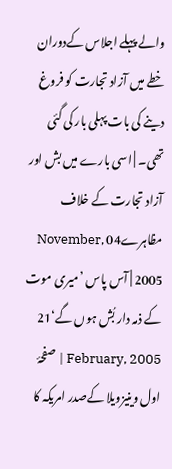والے پہلے اجلاس کےدوران خطے میں آزاد تجارت کو فروغ دینے کی بات پہلی بار کی گئی تھی۔ | اسی بارے میں بش اور آزاد تجارت کے خلاف مظاہرے04 November, 2005 | آس پاس ’میری موت کے ذمہ دار بُش ہوں گے‘21 February, 2005 | صفحۂ اول وینیزویلا کےصدر امریکہ کا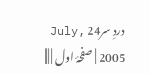دردِ سر24 July, 2005 | صفحۂ اول | |||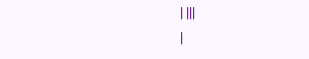| |||
|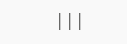|||